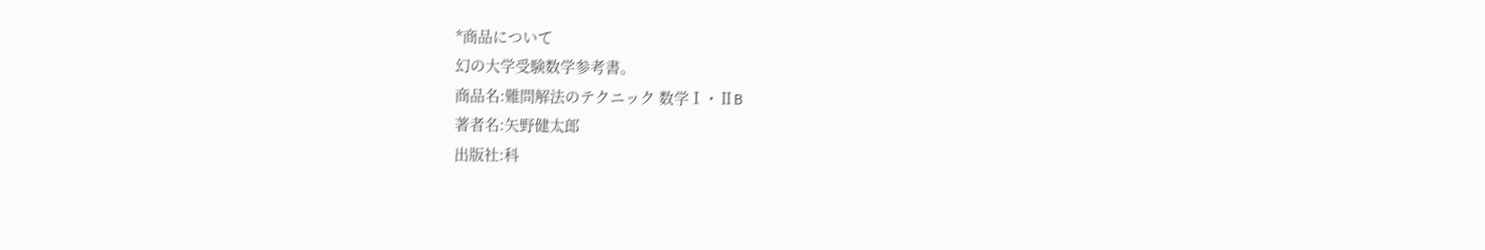*商品について
幻の大学受験数学参考書。
商品名:難問解法のテクニック 数学Ⅰ・ⅡB
著者名:矢野健太郎
出版社:科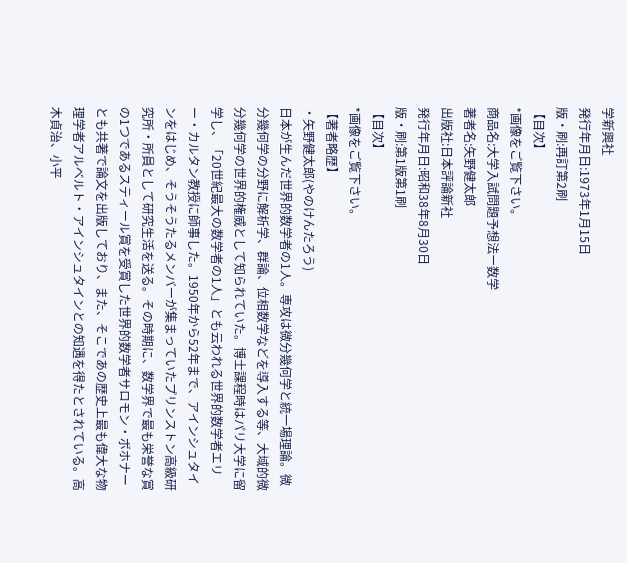学新興社
発行年月日:1973年1月15日
版・刷:再訂第2刷
【目次】
*画像をご覧下さい。
商品名:大学入試問題予想法ー数学
著者名:矢野健太郎
出版社:日本評論新社
発行年月日:昭和38年8月30日
版・刷:第1版第1刷
【目次】
*画像をご覧下さい。
【著者略歴】
・矢野健太郎(やのけんたろう)
日本が生んだ世界的数学者の1人。専攻は微分幾何学と統一場理論。微分幾何学の分野に解析学、群論、位相数学などを導入する等、大域的微分幾何学の世界的権威として知られていた。博士課程時はパリ大学に留学し、「20世紀最大の数学者の1人」とも云われる世界的数学者エリー・カルタン教授に師事した。1950年から52年まで、アインシュタインをはじめ、そうそうたるメンバーが集まっていたプリンストン高級研究所・所員として研究生活を送る。その時期に、数学界で最も栄誉な賞の1つであるスティール賞を受賞した世界的数学者サロモン・ボホナーとも共著で論文を出版しており、また、そこであの歴史上最も偉大な物理学者アルベルト・アインシュタインとの知遇を得たとされている。高木貞治、小平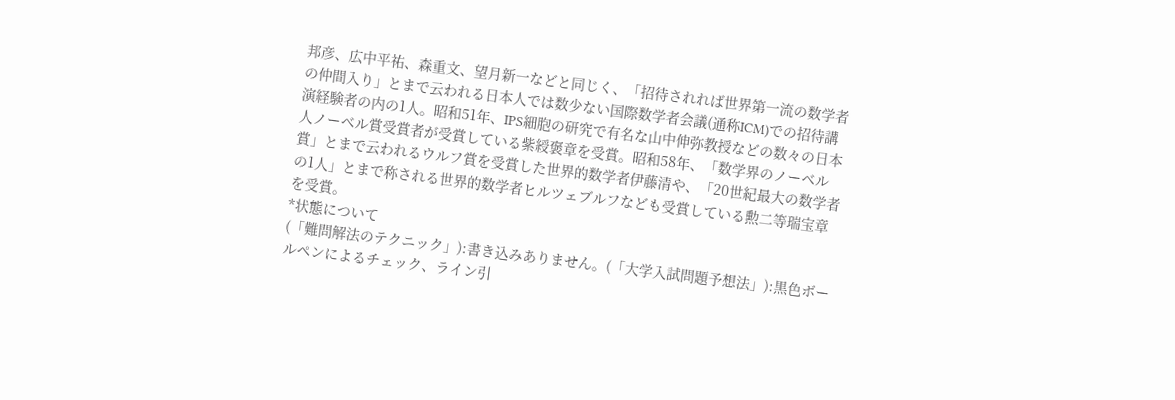邦彦、広中平祐、森重文、望月新一などと同じく、「招待されれば世界第一流の数学者の仲間入り」とまで云われる日本人では数少ない国際数学者会議(通称ICM)での招待講演経験者の内の1人。昭和51年、IPS細胞の研究で有名な山中伸弥教授などの数々の日本人ノーベル賞受賞者が受賞している紫綬褒章を受賞。昭和58年、「数学界のノーベル賞」とまで云われるウルフ賞を受賞した世界的数学者伊藤清や、「20世紀最大の数学者の1人」とまで称される世界的数学者ヒルツェブルフなども受賞している勲二等瑞宝章を受賞。
*状態について
(「難問解法のテクニック」):書き込みありません。(「大学入試問題予想法」):黒色ボールペンによるチェック、ライン引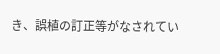き、誤植の訂正等がなされてい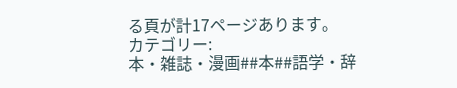る頁が計17ページあります。
カテゴリー:
本・雑誌・漫画##本##語学・辞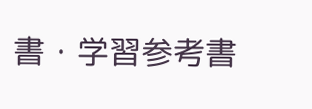書・学習参考書